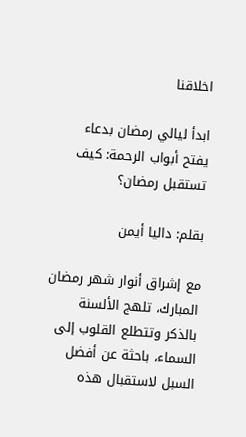اخلاقنا

ابدأ ليالي رمضان بدعاء يفتح أبواب الرحمة: كيف تستقبل رمضان؟

بقلم: داليا أيمن

مع إشراق أنوار شهر رمضان المبارك، تلهج الألسنة بالذكر وتتطلع القلوب إلى السماء، باحثة عن أفضل السبل لاستقبال هذه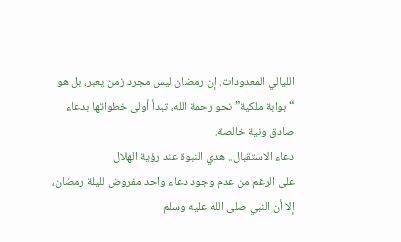الليالي المعدودات. إن رمضان ليس مجرد زمن يعبر، بل هو “بوابة ملكية” نحو رحمة الله، تبدأ أولى خطواتها بدعاء صادق ونية خالصة.
دعاء الاستقبال.. هدي النبوة عند رؤية الهلال
على الرغم من عدم وجود دعاء واحد مفروض لليلة رمضان، إلا أن النبي صلى الله عليه وسلم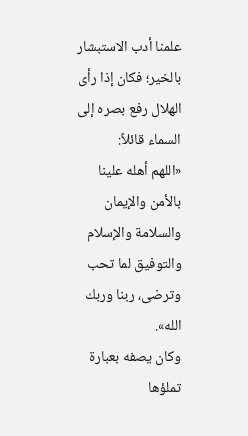علمنا أدب الاستبشار بالخير؛ فكان إذا رأى الهلال رفع بصره إلى السماء قائلاً:
«اللهم أهله علينا بالأمن والإيمان والسلامة والإسلام والتوفيق لما تحب وترضى، ربنا وربك الله».
وكان يصفه بعبارة تملؤها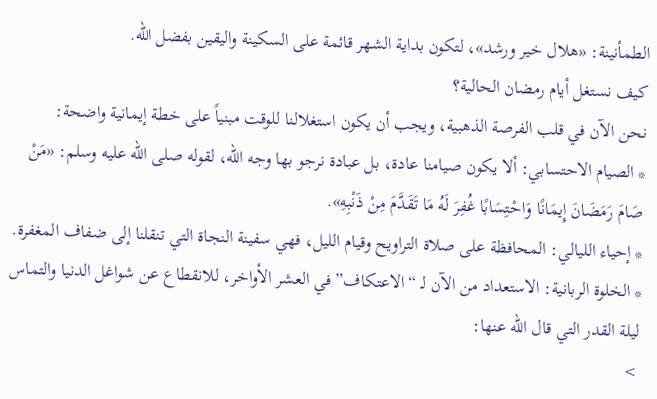الطمأنينة: «هلال خير ورشد»، لتكون بداية الشهر قائمة على السكينة واليقين بفضل الله.
كيف نستغل أيام رمضان الحالية؟
نحن الآن في قلب الفرصة الذهبية، ويجب أن يكون استغلالنا للوقت مبنياً على خطة إيمانية واضحة:
* الصيام الاحتسابي: ألا يكون صيامنا عادة، بل عبادة نرجو بها وجه الله، لقوله صلى الله عليه وسلم: «مَنْ صَامَ رَمَضَانَ إِيمَانًا وَاحْتِسَابًا غُفِرَ لَهُ مَا تَقَدَّمَ مِنْ ذَنْبِهِ».
* إحياء الليالي: المحافظة على صلاة التراويح وقيام الليل، فهي سفينة النجاة التي تنقلنا إلى ضفاف المغفرة.
* الخلوة الربانية: الاستعداد من الآن لـ “الاعتكاف” في العشر الأواخر، للانقطاع عن شواغل الدنيا والتماس ليلة القدر التي قال الله عنها:
>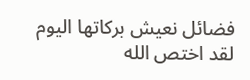فضائل نعيش بركاتها اليوم
لقد اختص الله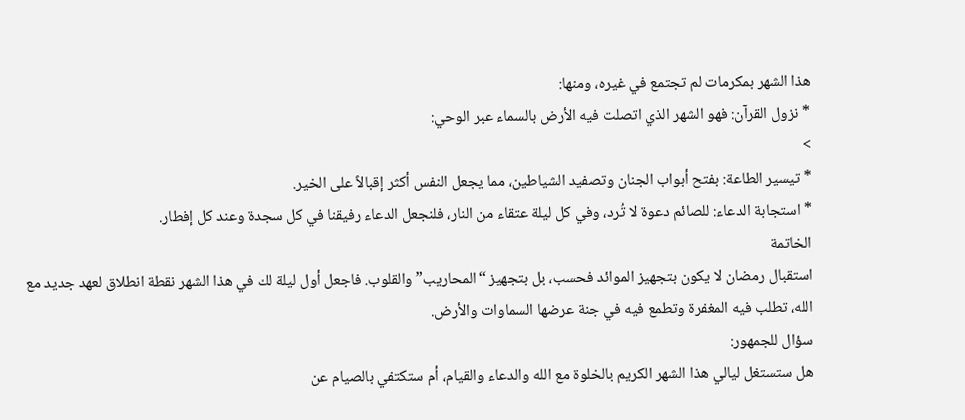هذا الشهر بمكرمات لم تجتمع في غيره، ومنها:
* نزول القرآن: فهو الشهر الذي اتصلت فيه الأرض بالسماء عبر الوحي:
>
* تيسير الطاعة: بفتح أبواب الجنان وتصفيد الشياطين، مما يجعل النفس أكثر إقبالاً على الخير.
* استجابة الدعاء: للصائم دعوة لا تُرد، وفي كل ليلة عتقاء من النار، فلنجعل الدعاء رفيقنا في كل سجدة وعند كل إفطار.
الخاتمة
استقبال رمضان لا يكون بتجهيز الموائد فحسب، بل بتجهيز “المحاريب” والقلوب. فاجعل أول ليلة لك في هذا الشهر نقطة انطلاق لعهد جديد مع الله، تطلب فيه المغفرة وتطمع فيه في جنة عرضها السماوات والأرض.
سؤال للجمهور:
هل ستستغل ليالي هذا الشهر الكريم بالخلوة مع الله والدعاء والقيام، أم ستكتفي بالصيام عن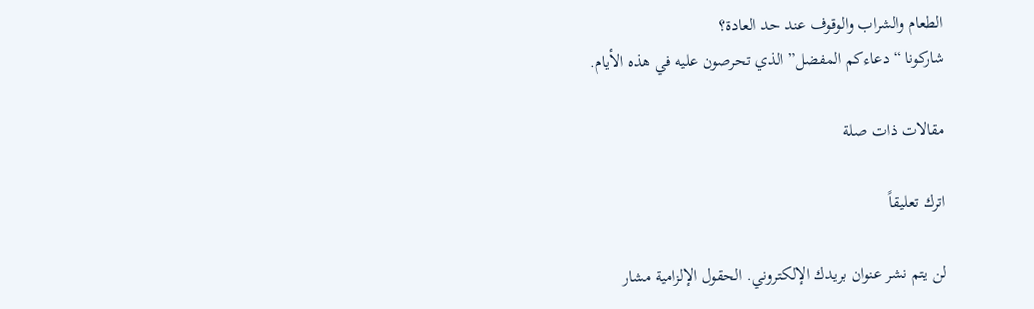الطعام والشراب والوقوف عند حد العادة؟
شاركونا “دعاءكم المفضل” الذي تحرصون عليه في هذه الأيام.

مقالات ذات صلة

اترك تعليقاً

لن يتم نشر عنوان بريدك الإلكتروني. الحقول الإلزامية مشار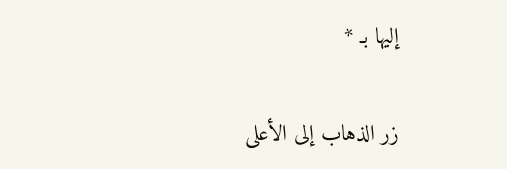إليها بـ *

زر الذهاب إلى الأعلى